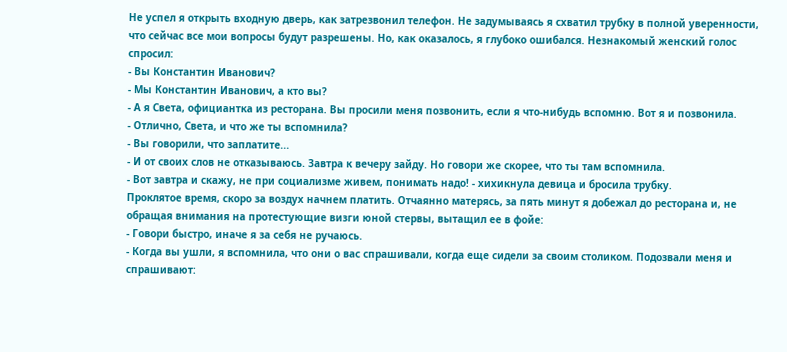Не успел я открыть входную дверь, как затрезвонил телефон. Не задумываясь я схватил трубку в полной уверенности, что сейчас все мои вопросы будут разрешены. Но, как оказалось, я глубоко ошибался. Незнакомый женский голос спросил:
- Вы Константин Иванович?
- Мы Константин Иванович, а кто вы?
- А я Света, официантка из ресторана. Вы просили меня позвонить, если я что-нибудь вспомню. Вот я и позвонила.
- Отлично, Света, и что же ты вспомнила?
- Вы говорили, что заплатите...
- И от своих слов не отказываюсь. Завтра к вечеру зайду. Но говори же скорее, что ты там вспомнила.
- Вот завтра и скажу, не при социализме живем, понимать надо! - хихикнула девица и бросила трубку.
Проклятое время, скоро за воздух начнем платить. Отчаянно матерясь, за пять минут я добежал до ресторана и, не обращая внимания на протестующие визги юной стервы, вытащил ее в фойе:
- Говори быстро, иначе я за себя не ручаюсь.
- Когда вы ушли, я вспомнила, что они о вас спрашивали, когда еще сидели за своим столиком. Подозвали меня и спрашивают: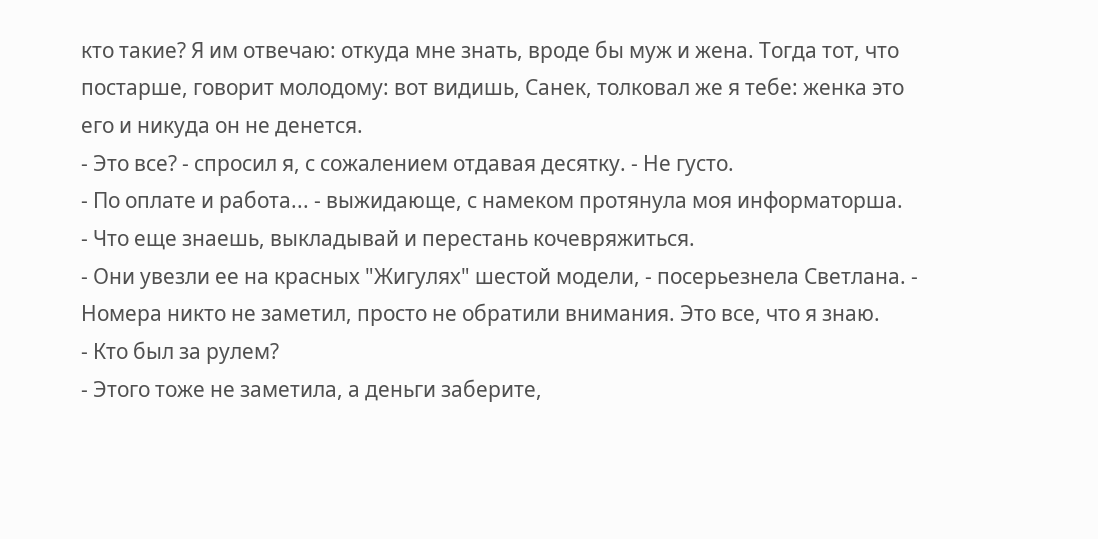кто такие? Я им отвечаю: откуда мне знать, вроде бы муж и жена. Тогда тот, что постарше, говорит молодому: вот видишь, Санек, толковал же я тебе: женка это его и никуда он не денется.
- Это все? - спросил я, с сожалением отдавая десятку. - Не густо.
- По оплате и работа... - выжидающе, с намеком протянула моя информаторша.
- Что еще знаешь, выкладывай и перестань кочевряжиться.
- Они увезли ее на красных "Жигулях" шестой модели, - посерьезнела Светлана. - Номера никто не заметил, просто не обратили внимания. Это все, что я знаю.
- Кто был за рулем?
- Этого тоже не заметила, а деньги заберите,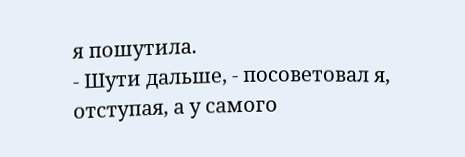я пошутила.
- Шути дальше, - посоветовал я, отступая, а у самого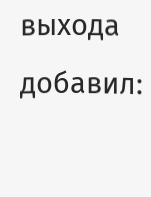выхода добавил: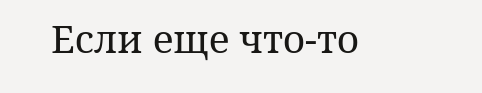Если еще что-то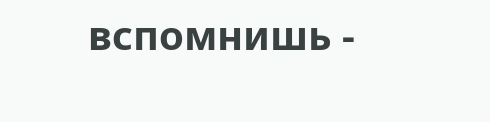вспомнишь -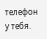телефон у тебя.